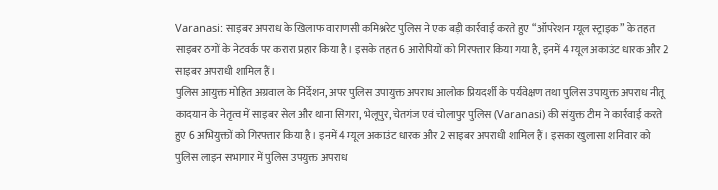Varanasi: साइबर अपराध के खिलाफ वाराणसी कमिश्नरेट पुलिस ने एक बड़ी कार्रवाई करते हुए “ऑपरेशन म्यूल स्ट्राइक” के तहत साइबर ठगों के नेटवर्क पर करारा प्रहार किया है। इसके तहत 6 आरोपियों को गिरफ्तार किया गया है, इनमें 4 म्यूल अकाउंट धारक और 2 साइबर अपराधी शामिल हैं।
पुलिस आयुक्त मोहित अग्रवाल के निर्देशन, अपर पुलिस उपायुक्त अपराध आलोक प्रियदर्शी के पर्यवेक्षण तथा पुलिस उपायुक्त अपराध नीतू कादयान के नेतृत्व में साइबर सेल और थाना सिगरा, भेलूपुर, चेतगंज एवं चोलापुर पुलिस (Varanasi) की संयुक्त टीम ने कार्रवाई करते हुए 6 अभियुक्तों को गिरफ्तार किया है। इनमें 4 म्यूल अकाउंट धारक और 2 साइबर अपराधी शामिल हैं। इसका खुलासा शनिवार को पुलिस लाइन सभागार में पुलिस उपयुक्त अपराध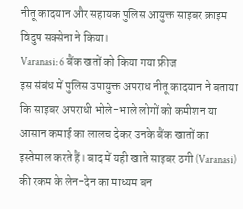नीतू कादयान और सहायक पुलिस आयुक्त साइबर क्राइम विदुष सक्सेना ने किया।
Varanasi: 6 बैंक खतों को किया गया फ्रीज
इस संबंध में पुलिस उपायुक्त अपराध नीतू कादयान ने बताया कि साइबर अपराधी भोले-भाले लोगों को कमीशन या आसान कमाई का लालच देकर उनके बैंक खातों का इस्तेमाल करते हैं। बाद में यही खाते साइबर ठगी (Varanasi) की रकम के लेन-देन का माध्यम बन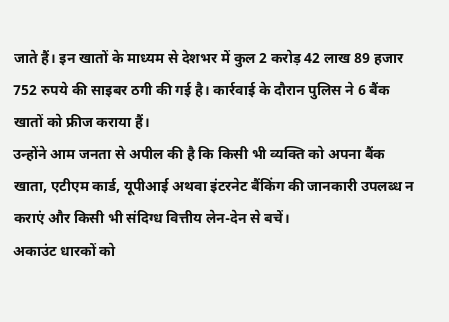जाते हैं। इन खातों के माध्यम से देशभर में कुल 2 करोड़ 42 लाख 89 हजार 752 रुपये की साइबर ठगी की गई है। कार्रवाई के दौरान पुलिस ने 6 बैंक खातों को फ्रीज कराया हैं।
उन्होंने आम जनता से अपील की है कि किसी भी व्यक्ति को अपना बैंक खाता, एटीएम कार्ड, यूपीआई अथवा इंटरनेट बैंकिंग की जानकारी उपलब्ध न कराएं और किसी भी संदिग्ध वित्तीय लेन-देन से बचें।
अकाउंट धारकों को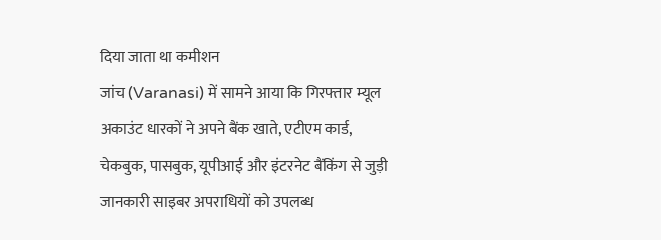दिया जाता था कमीशन
जांच (Varanasi) में सामने आया कि गिरफ्तार म्यूल अकाउंट धारकों ने अपने बैंक खाते, एटीएम कार्ड, चेकबुक, पासबुक, यूपीआई और इंटरनेट बैंकिंग से जुड़ी जानकारी साइबर अपराधियों को उपलब्ध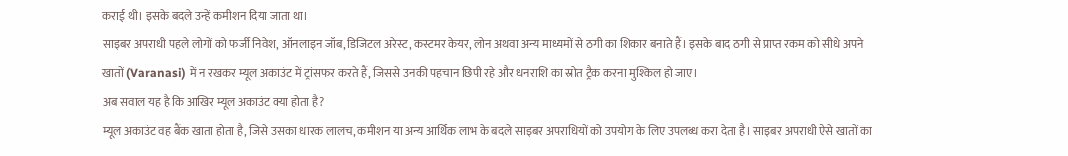कराई थी। इसके बदले उन्हें कमीशन दिया जाता था।
साइबर अपराधी पहले लोगों को फर्जी निवेश, ऑनलाइन जॉब, डिजिटल अरेस्ट, कस्टमर केयर, लोन अथवा अन्य माध्यमों से ठगी का शिकार बनाते हैं। इसके बाद ठगी से प्राप्त रकम को सीधे अपने खातों (Varanasi) में न रखकर म्यूल अकाउंट में ट्रांसफर करते हैं, जिससे उनकी पहचान छिपी रहे और धनराशि का स्रोत ट्रैक करना मुश्किल हो जाए।
अब सवाल यह है कि आखिर म्यूल अकाउंट क्या होता है?
म्यूल अकाउंट वह बैंक खाता होता है, जिसे उसका धारक लालच, कमीशन या अन्य आर्थिक लाभ के बदले साइबर अपराधियों को उपयोग के लिए उपलब्ध करा देता है। साइबर अपराधी ऐसे खातों का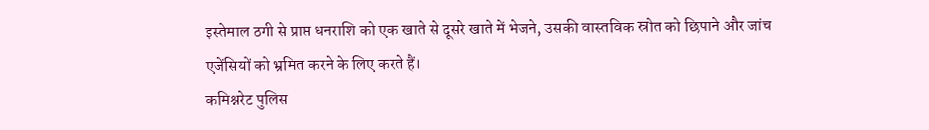इस्तेमाल ठगी से प्राप्त धनराशि को एक खाते से दूसरे खाते में भेजने, उसकी वास्तविक स्रोत को छिपाने और जांच एजेंसियों को भ्रमित करने के लिए करते हैं।
कमिश्नरेट पुलिस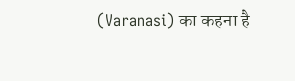(Varanasi) का कहना है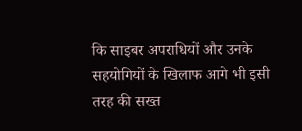कि साइबर अपराधियों और उनके सहयोगियों के खिलाफ आगे भी इसी तरह की सख्त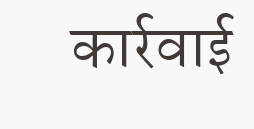कार्रवाई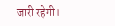जारी रहेगी।